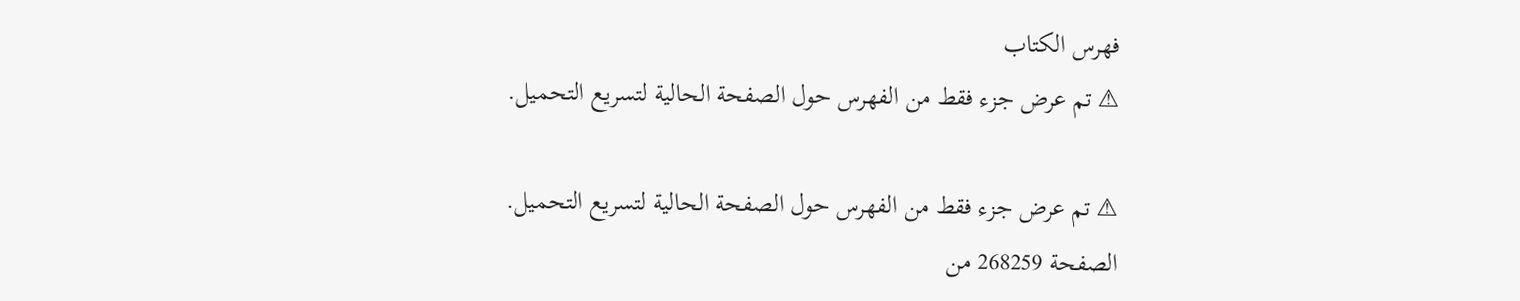فهرس الكتاب
⚠ تم عرض جزء فقط من الفهرس حول الصفحة الحالية لتسريع التحميل.

⚠ تم عرض جزء فقط من الفهرس حول الصفحة الحالية لتسريع التحميل.
الصفحة 268259 من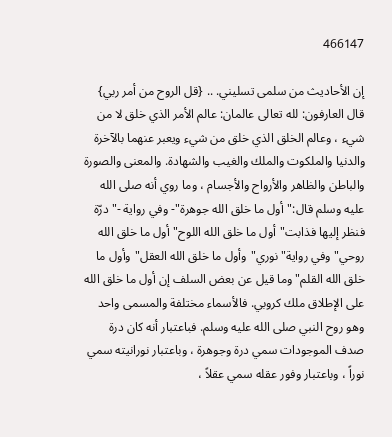466147

إن الأحاديث من سلمى تسليني. .. {قل الروح من أمر ربي} قال العارفون: لله تعالى عالمان: عالم الأمر الذي خلق لا من شيء ، وعالم الخلق الذي خلق من شيء ويعبر عنهما بالآخرة والدنيا والملكوت والملك والغيب والشهادة. والمعنى والصورة والباطن والظاهر والأرواح والأجسام ، وما روي أنه صلى الله عليه وسلم قال:"أول ما خلق الله جوهرة"- وفي رواية -"درّة فنظر إليها فذابت"أول ما خلق الله اللوح"أول ما خلق الله روحي"وفي رواية"نوري"وأول ما خلق الله العقل"وأول ما خلق الله القلم"وما قيل عن بعض السلف إن أول ما خلق الله على الإطلاق ملك كروبي. فالأسماء مختلفة والمسمى واحد وهو روح النبي صلى الله عليه وسلم. فباعتبار أنه كان درة صدف الموجودات سمي درة وجوهرة ، وباعتبار نورانيته سمي نوراً ، وباعتبار وفور عقله سمي عقلاً ،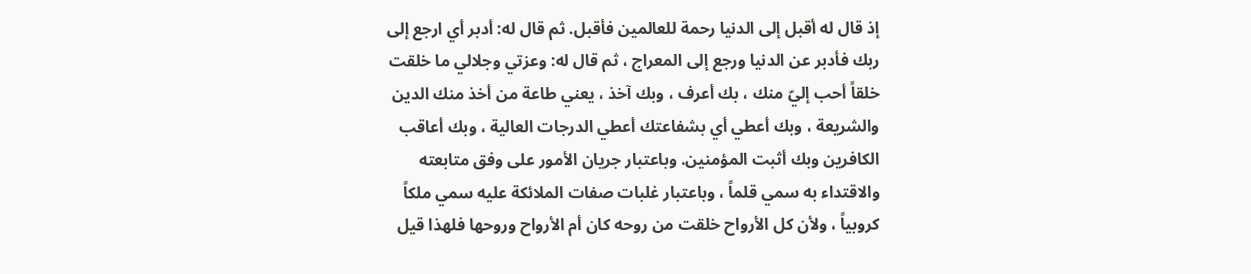إذ قال له أقبل إلى الدنيا رحمة للعالمين فأقبل. ثم قال له: أدبر أي ارجع إلى ربك فأدبر عن الدنيا ورجع إلى المعراج ، ثم قال له: وعزتي وجلالي ما خلقت خلقاً أحب إليّ منك ، بك أعرف ، وبك آخذ ، يعني طاعة من أخذ منك الدين والشريعة ، وبك أعطي أي بشفاعتك أعطي الدرجات العالية ، وبك أعاقب الكافرين وبك أثبت المؤمنين. وباعتبار جريان الأمور على وفق متابعته والاقتداء به سمي قلماً ، وباعتبار غلبات صفات الملائكة عليه سمي ملكاً كروبياً ، ولأن كل الأرواح خلقت من روحه كان أم الأرواح وروحها فلهذا قيل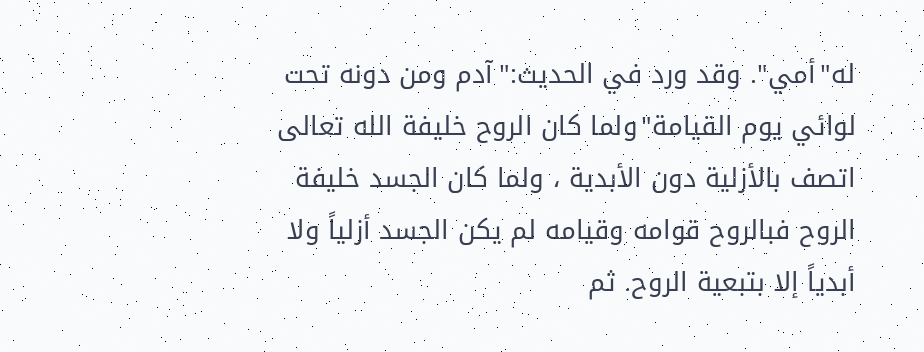له"أمي". وقد ورد في الحديث:"آدم ومن دونه تحت لوائي يوم القيامة"ولما كان الروح خليفة الله تعالى اتصف بالأزلية دون الأبدية ، ولما كان الجسد خليفة الروح فبالروح قوامه وقيامه لم يكن الجسد أزلياً ولا أبدياً إلا بتبعية الروح. ثم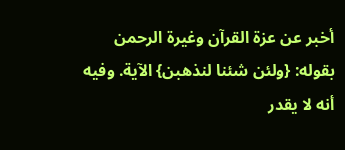أخبر عن عزة القرآن وغيرة الرحمن بقوله: {ولئن شئنا لنذهبن} الآية. وفيه أنه لا يقدر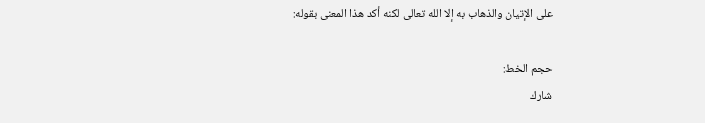على الإتيان والذهاب به إلا الله تعالى لكنه أكد هذا المعنى بقوله:

حجم الخط:
شارك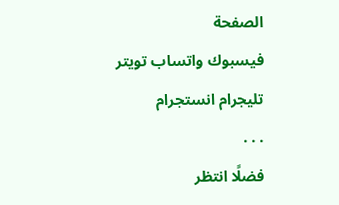الصفحة
فيسبوك واتساب تويتر تليجرام انستجرام
. . .
فضلًا انتظر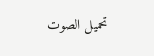تحميل الصوت